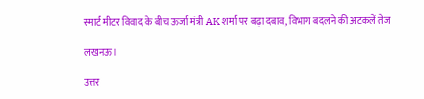स्मार्ट मीटर विवाद के बीच ऊर्जा मंत्री AK शर्मा पर बढ़ा दबाव, विभाग बदलने की अटकलें तेज

लखनऊ।

उत्तर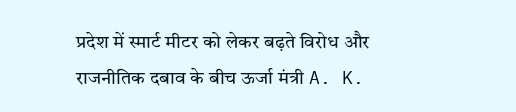प्रदेश में स्मार्ट मीटर को लेकर बढ़ते विरोध और राजनीतिक दबाव के बीच ऊर्जा मंत्री A. K.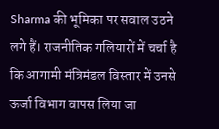Sharma की भूमिका पर सवाल उठने लगे हैं। राजनीतिक गलियारों में चर्चा है कि आगामी मंत्रिमंडल विस्तार में उनसे ऊर्जा विभाग वापस लिया जा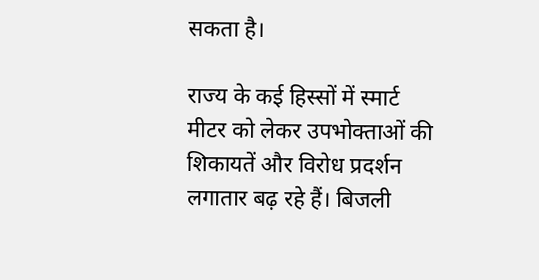सकता है।

राज्य के कई हिस्सों में स्मार्ट मीटर को लेकर उपभोक्ताओं की शिकायतें और विरोध प्रदर्शन लगातार बढ़ रहे हैं। बिजली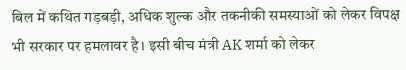बिल में कथित गड़बड़ी, अधिक शुल्क और तकनीकी समस्याओं को लेकर विपक्ष भी सरकार पर हमलावर है। इसी बीच मंत्री AK शर्मा को लेकर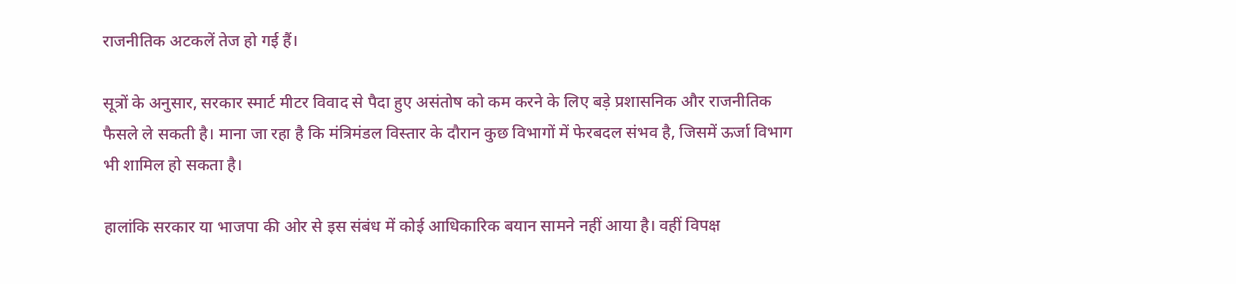राजनीतिक अटकलें तेज हो गई हैं।

सूत्रों के अनुसार, सरकार स्मार्ट मीटर विवाद से पैदा हुए असंतोष को कम करने के लिए बड़े प्रशासनिक और राजनीतिक फैसले ले सकती है। माना जा रहा है कि मंत्रिमंडल विस्तार के दौरान कुछ विभागों में फेरबदल संभव है, जिसमें ऊर्जा विभाग भी शामिल हो सकता है।

हालांकि सरकार या भाजपा की ओर से इस संबंध में कोई आधिकारिक बयान सामने नहीं आया है। वहीं विपक्ष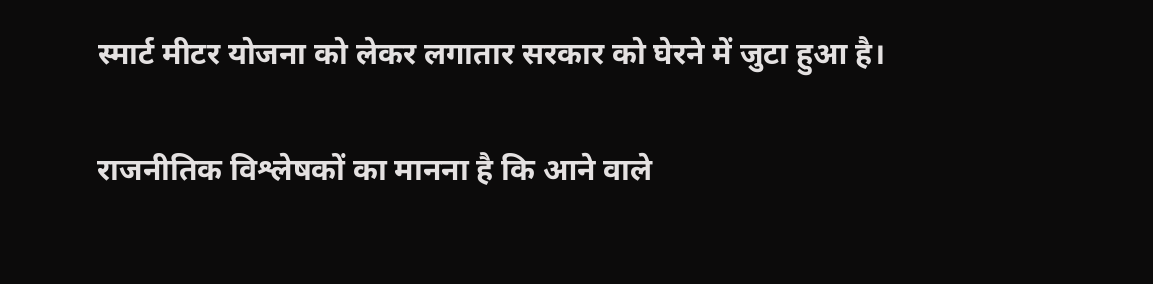स्मार्ट मीटर योजना को लेकर लगातार सरकार को घेरने में जुटा हुआ है।

राजनीतिक विश्लेषकों का मानना है कि आने वाले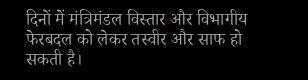दिनों में मंत्रिमंडल विस्तार और विभागीय फेरबदल को लेकर तस्वीर और साफ हो सकती है।